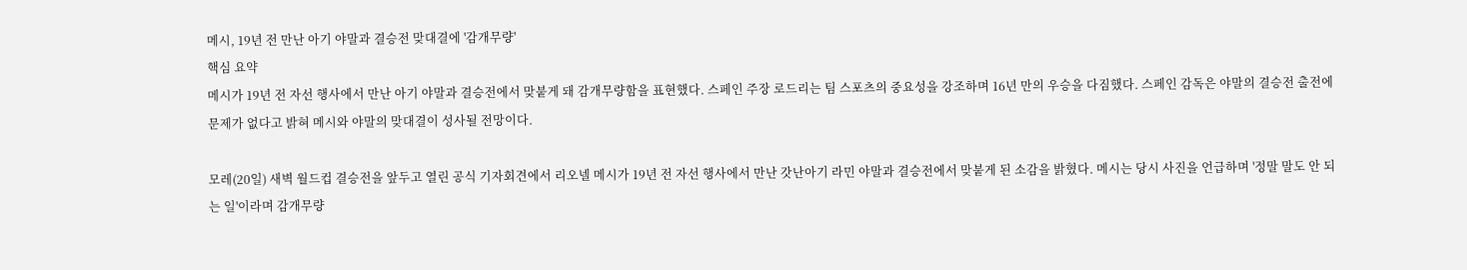메시, 19년 전 만난 아기 야말과 결승전 맞대결에 '감개무량'
핵심 요약
메시가 19년 전 자선 행사에서 만난 아기 야말과 결승전에서 맞붙게 돼 감개무량함을 표현했다. 스페인 주장 로드리는 팀 스포츠의 중요성을 강조하며 16년 만의 우승을 다짐했다. 스페인 감독은 야말의 결승전 출전에 문제가 없다고 밝혀 메시와 야말의 맞대결이 성사될 전망이다.

모레(20일) 새벽 월드컵 결승전을 앞두고 열린 공식 기자회견에서 리오넬 메시가 19년 전 자선 행사에서 만난 갓난아기 라민 야말과 결승전에서 맞붙게 된 소감을 밝혔다. 메시는 당시 사진을 언급하며 '정말 말도 안 되는 일'이라며 감개무량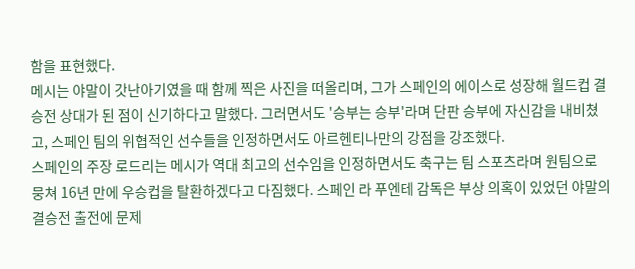함을 표현했다.
메시는 야말이 갓난아기였을 때 함께 찍은 사진을 떠올리며, 그가 스페인의 에이스로 성장해 월드컵 결승전 상대가 된 점이 신기하다고 말했다. 그러면서도 '승부는 승부'라며 단판 승부에 자신감을 내비쳤고, 스페인 팀의 위협적인 선수들을 인정하면서도 아르헨티나만의 강점을 강조했다.
스페인의 주장 로드리는 메시가 역대 최고의 선수임을 인정하면서도 축구는 팀 스포츠라며 원팀으로 뭉쳐 16년 만에 우승컵을 탈환하겠다고 다짐했다. 스페인 라 푸엔테 감독은 부상 의혹이 있었던 야말의 결승전 출전에 문제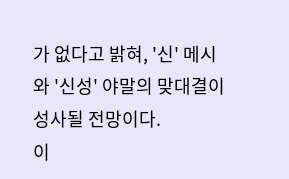가 없다고 밝혀, '신' 메시와 '신성' 야말의 맞대결이 성사될 전망이다.
이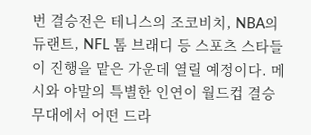번 결승전은 테니스의 조코비치, NBA의 듀랜트, NFL 톰 브래디 등 스포츠 스타들이 진행을 맡은 가운데 열릴 예정이다. 메시와 야말의 특별한 인연이 월드컵 결승 무대에서 어떤 드라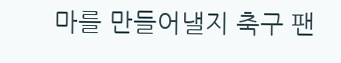마를 만들어낼지 축구 팬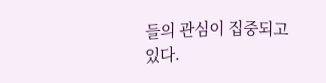들의 관심이 집중되고 있다.